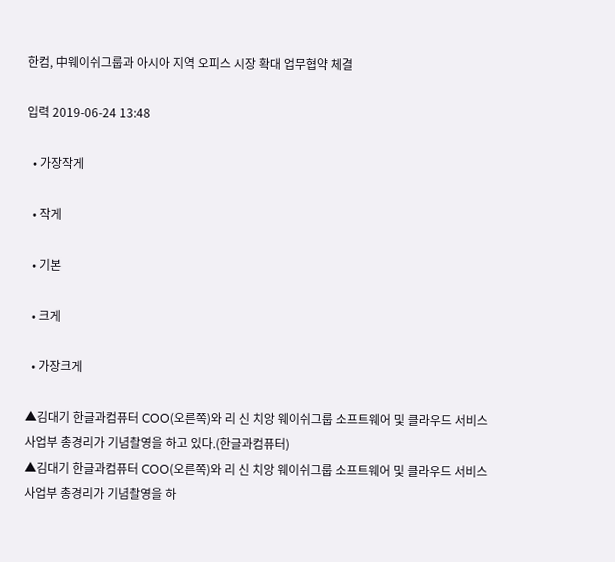한컴, 中웨이쉬그룹과 아시아 지역 오피스 시장 확대 업무협약 체결

입력 2019-06-24 13:48

  • 가장작게

  • 작게

  • 기본

  • 크게

  • 가장크게

▲김대기 한글과컴퓨터 COO(오른쪽)와 리 신 치앙 웨이쉬그룹 소프트웨어 및 클라우드 서비스 사업부 총경리가 기념촬영을 하고 있다.(한글과컴퓨터)
▲김대기 한글과컴퓨터 COO(오른쪽)와 리 신 치앙 웨이쉬그룹 소프트웨어 및 클라우드 서비스 사업부 총경리가 기념촬영을 하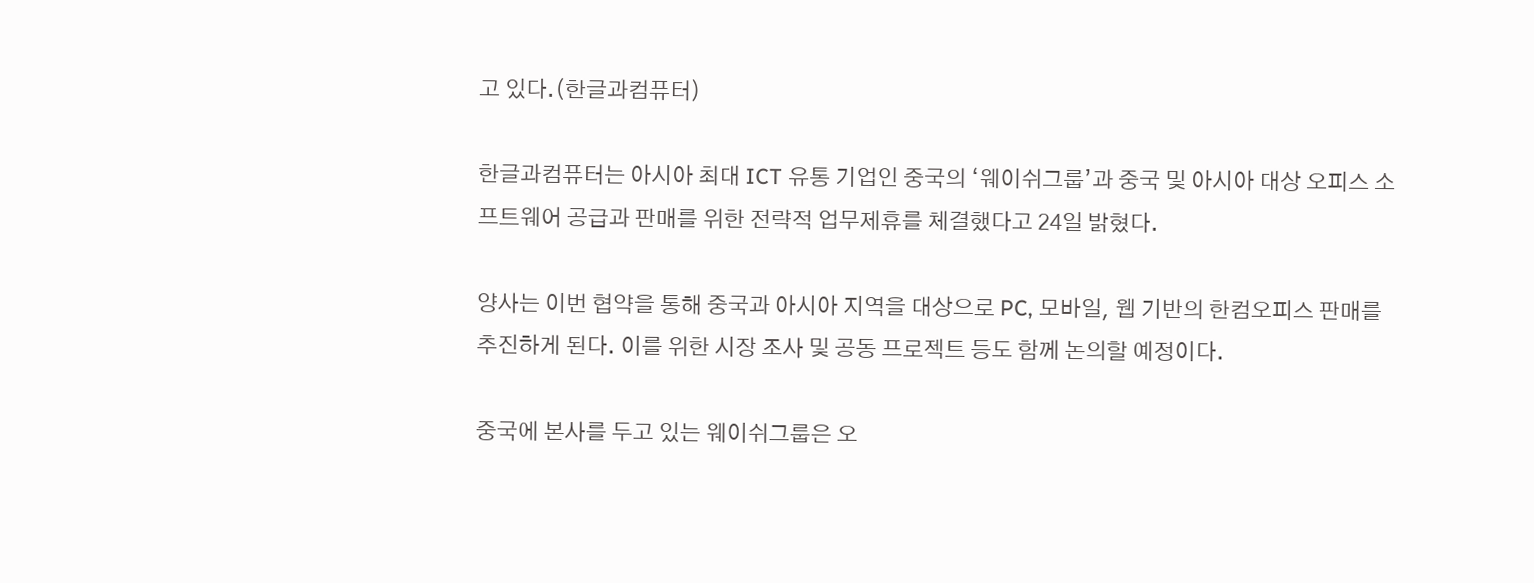고 있다.(한글과컴퓨터)

한글과컴퓨터는 아시아 최대 ICT 유통 기업인 중국의 ‘웨이쉬그룹’과 중국 및 아시아 대상 오피스 소프트웨어 공급과 판매를 위한 전략적 업무제휴를 체결했다고 24일 밝혔다.

양사는 이번 협약을 통해 중국과 아시아 지역을 대상으로 PC, 모바일, 웹 기반의 한컴오피스 판매를 추진하게 된다. 이를 위한 시장 조사 및 공동 프로젝트 등도 함께 논의할 예정이다.

중국에 본사를 두고 있는 웨이쉬그룹은 오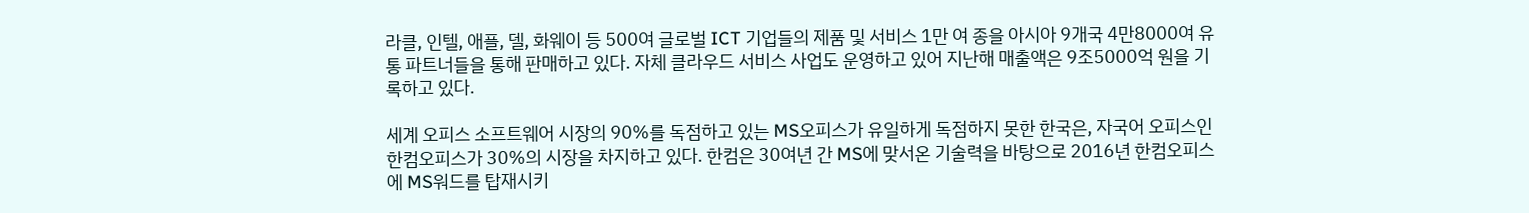라클, 인텔, 애플, 델, 화웨이 등 500여 글로벌 ICT 기업들의 제품 및 서비스 1만 여 종을 아시아 9개국 4만8000여 유통 파트너들을 통해 판매하고 있다. 자체 클라우드 서비스 사업도 운영하고 있어 지난해 매출액은 9조5000억 원을 기록하고 있다.

세계 오피스 소프트웨어 시장의 90%를 독점하고 있는 MS오피스가 유일하게 독점하지 못한 한국은, 자국어 오피스인 한컴오피스가 30%의 시장을 차지하고 있다. 한컴은 30여년 간 MS에 맞서온 기술력을 바탕으로 2016년 한컴오피스에 MS워드를 탑재시키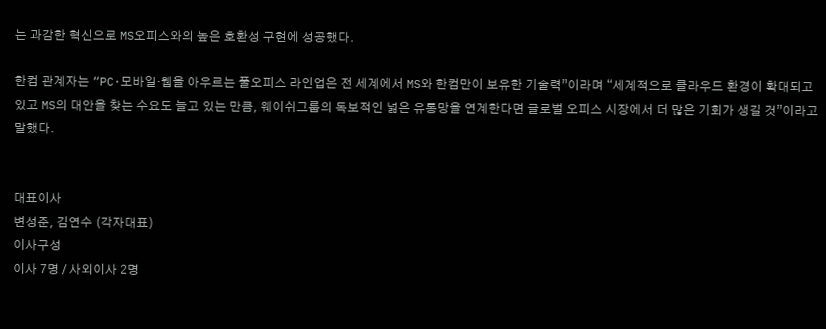는 과감한 혁신으로 MS오피스와의 높은 호환성 구현에 성공했다.

한컴 관계자는 “PC·모바일·웹을 아우르는 풀오피스 라인업은 전 세계에서 MS와 한컴만이 보유한 기술력”이라며 “세계적으로 클라우드 환경이 확대되고 있고 MS의 대안을 찾는 수요도 늘고 있는 만큼, 웨이쉬그룹의 독보적인 넓은 유통망을 연계한다면 글로벌 오피스 시장에서 더 많은 기회가 생길 것”이라고 말했다.


대표이사
변성준, 김연수 (각자대표)
이사구성
이사 7명 / 사외이사 2명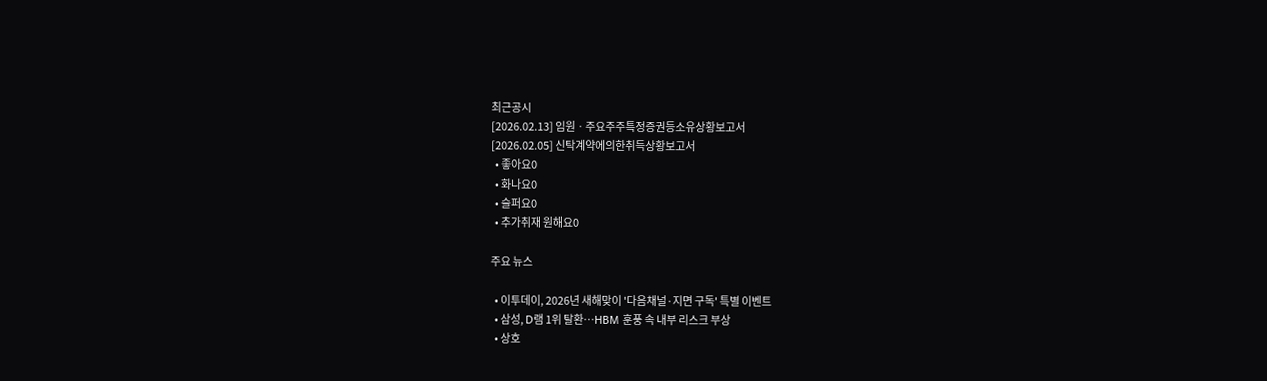최근공시
[2026.02.13] 임원ㆍ주요주주특정증권등소유상황보고서
[2026.02.05] 신탁계약에의한취득상황보고서
  • 좋아요0
  • 화나요0
  • 슬퍼요0
  • 추가취재 원해요0

주요 뉴스

  • 이투데이, 2026년 새해맞이 '다음채널·지면 구독' 특별 이벤트
  • 삼성, D램 1위 탈환…HBM 훈풍 속 내부 리스크 부상
  • 상호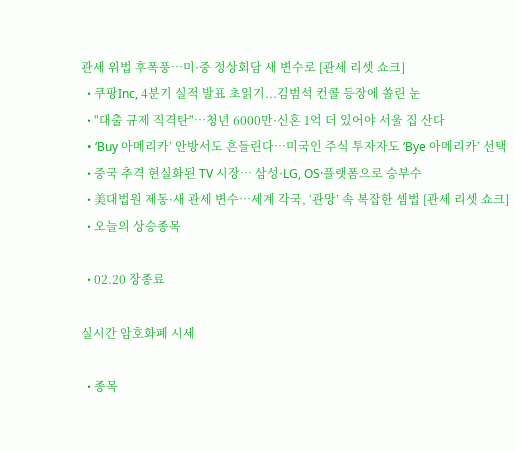관세 위법 후폭풍…미·중 정상회담 새 변수로 [관세 리셋 쇼크]
  • 쿠팡Inc, 4분기 실적 발표 초읽기...김범석 컨콜 등장에 쏠린 눈
  • "대출 규제 직격탄"⋯청년 6000만·신혼 1억 더 있어야 서울 집 산다
  • ‘Buy 아메리카’ 안방서도 흔들린다…미국인 주식 투자자도 ‘Bye 아메리카’ 선택
  • 중국 추격 현실화된 TV 시장… 삼성·LG, OS·플랫폼으로 승부수
  • 美대법원 제동·새 관세 변수…세계 각국, ‘관망’ 속 복잡한 셈법 [관세 리셋 쇼크]
  • 오늘의 상승종목

  • 02.20 장종료

실시간 암호화폐 시세

  • 종목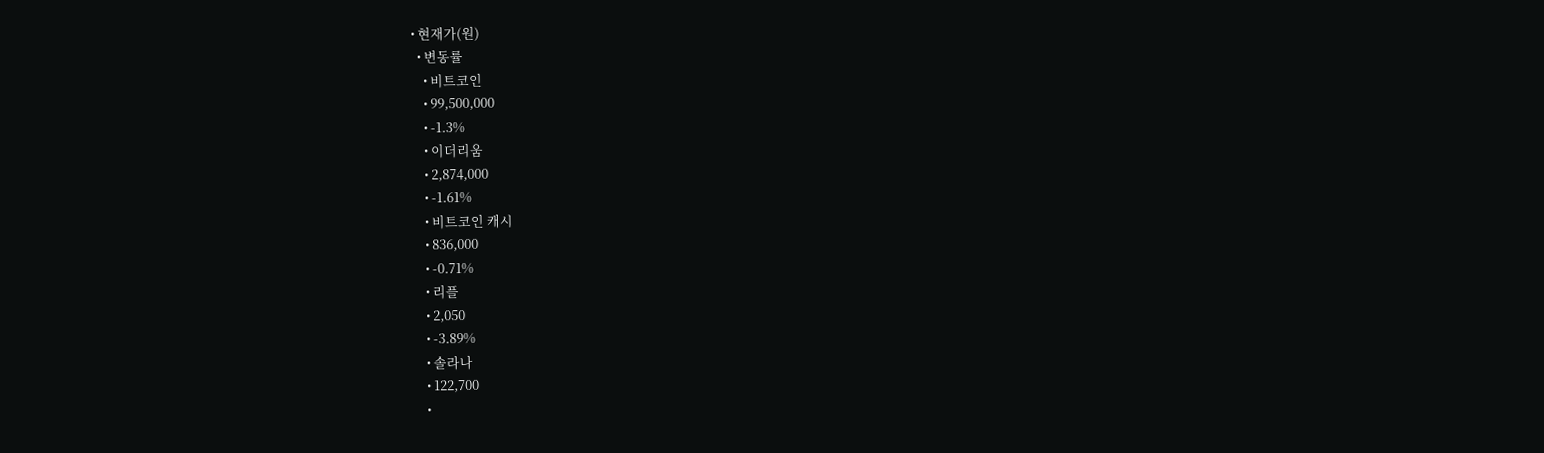• 현재가(원)
  • 변동률
    • 비트코인
    • 99,500,000
    • -1.3%
    • 이더리움
    • 2,874,000
    • -1.61%
    • 비트코인 캐시
    • 836,000
    • -0.71%
    • 리플
    • 2,050
    • -3.89%
    • 솔라나
    • 122,700
    •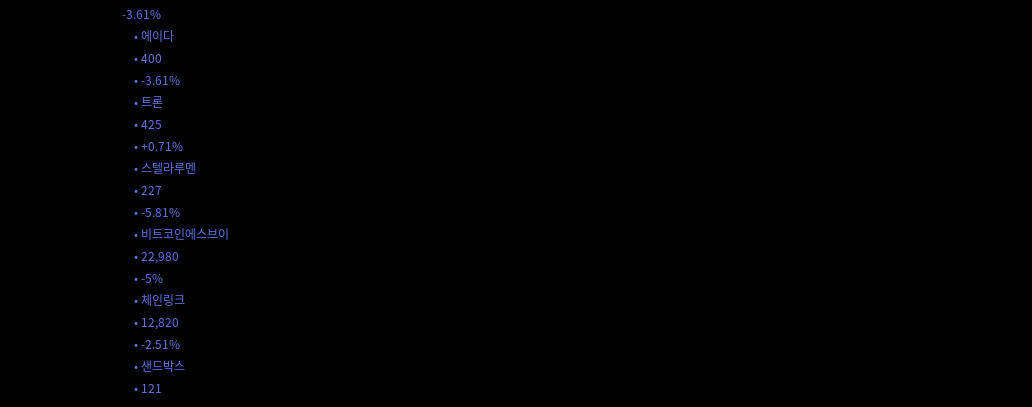-3.61%
    • 에이다
    • 400
    • -3.61%
    • 트론
    • 425
    • +0.71%
    • 스텔라루멘
    • 227
    • -5.81%
    • 비트코인에스브이
    • 22,980
    • -5%
    • 체인링크
    • 12,820
    • -2.51%
    • 샌드박스
    • 121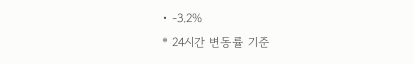• -3.2%
* 24시간 변동률 기준